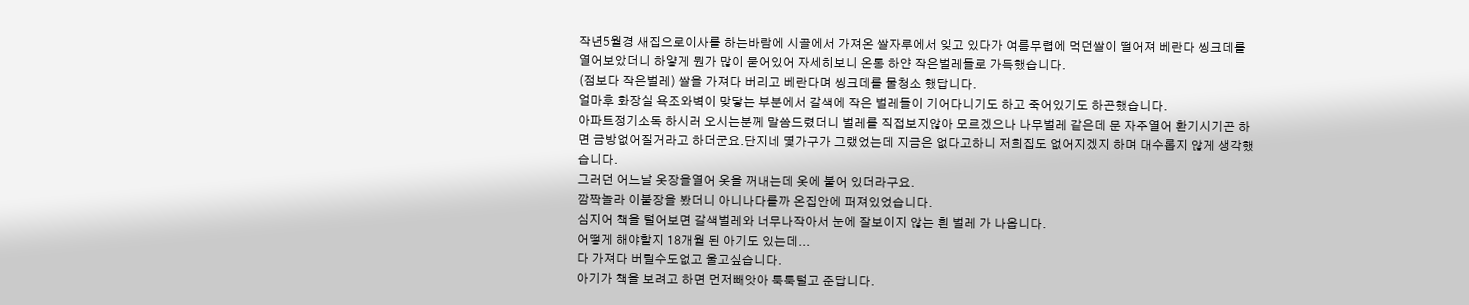작년5월경 새집으로이사를 하는바람에 시골에서 가져온 쌀자루에서 잊고 있다가 여름무렵에 먹던쌀이 떨어져 베란다 씽크데를 열어보았더니 하얗게 뭔가 많이 묻어있어 자세히보니 온통 하얀 작은벌레들로 가득했습니다.
(점보다 작은벌레) 쌀을 가져다 버리고 베란다며 씽크데를 물청소 했답니다.
얼마후 화장실 욕조와벽이 맞닿는 부분에서 갈색에 작은 벌레들이 기어다니기도 하고 죽어있기도 하곤했습니다.
아파트정기소독 하시러 오시는분께 말씀드렸더니 벌레를 직접보지않아 모르겠으나 나무벌레 같은데 문 자주열어 환기시기곤 하면 금방없어질거라고 하더군요.단지네 몇가구가 그랬었는데 지금은 없다고하니 저희집도 없어지겠지 하며 대수롭지 않게 생각했습니다.
그러던 어느날 옷장을열어 옷을 꺼내는데 옷에 붙어 있더라구요.
깜짝놀라 이불장을 봤더니 아니나다를까 온집안에 퍼져있었습니다.
심지어 책을 털어보면 갈색벌레와 너무나작아서 눈에 잘보이지 않는 흰 벌레 가 나옵니다.
어떻게 해야할지 18개월 된 아기도 있는데...
다 가져다 버릴수도없고 울고싶습니다.
아기가 책을 보려고 하면 먼저빼앗아 툭툭털고 준답니다.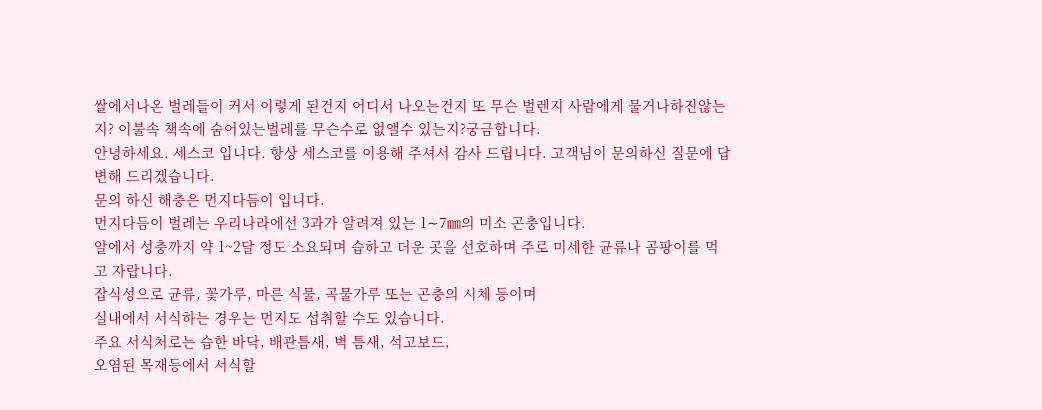쌀에서나온 벌레들이 커서 이렇게 된건지 어디서 나오는건지 또 무슨 벌렌지 사람에게 물거나하진않는지? 이불속 책속에 숨어있는벌레를 무슨수로 없앨수 있는지?궁금합니다.
안녕하세요. 세스코 입니다. 항상 세스코를 이용해 주셔서 감사 드립니다. 고객님이 문의하신 질문에 답변해 드리겠습니다.
문의 하신 해충은 먼지다듬이 입니다.
먼지다듬이 벌레는 우리나라에선 3과가 알려져 있는 1∼7㎜의 미소 곤충입니다.
알에서 성충까지 약 1~2달 정도 소요되며 습하고 더운 곳을 선호하며 주로 미세한 균류나 곰팡이를 먹고 자랍니다.
잡식성으로 균류, 꽃가루, 마른 식물, 곡물가루 또는 곤충의 시체 등이며
실내에서 서식하는 경우는 먼지도 섭취할 수도 있습니다.
주요 서식처로는 습한 바닥, 배관틈새, 벽 틈새, 석고보드,
오염된 목재등에서 서식할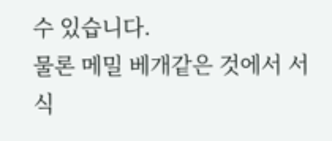수 있습니다.
물론 메밀 베개같은 것에서 서식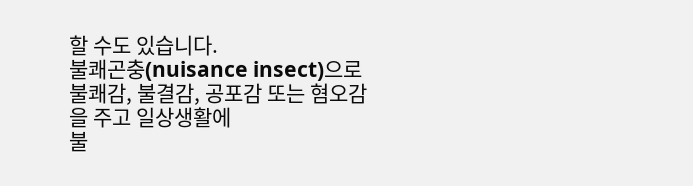할 수도 있습니다.
불쾌곤충(nuisance insect)으로
불쾌감, 불결감, 공포감 또는 혐오감을 주고 일상생활에
불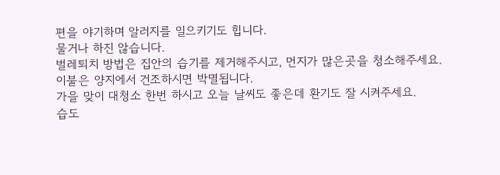편을 야기하며 알러지를 일으키기도 힙니다.
물거나 하진 않습니다.
벌레퇴치 방법은 집안의 습기를 제거해주시고, 먼지가 많은곳을 청소해주세요.
이불은 양지에서 건조하시면 박멸됩니다.
가을 맞이 대청소 한번 하시고 오늘 날씨도 좋은데 환기도 잘 시켜주세요.
습도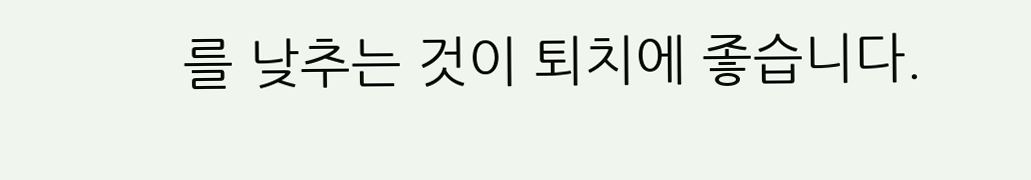를 낮추는 것이 퇴치에 좋습니다.